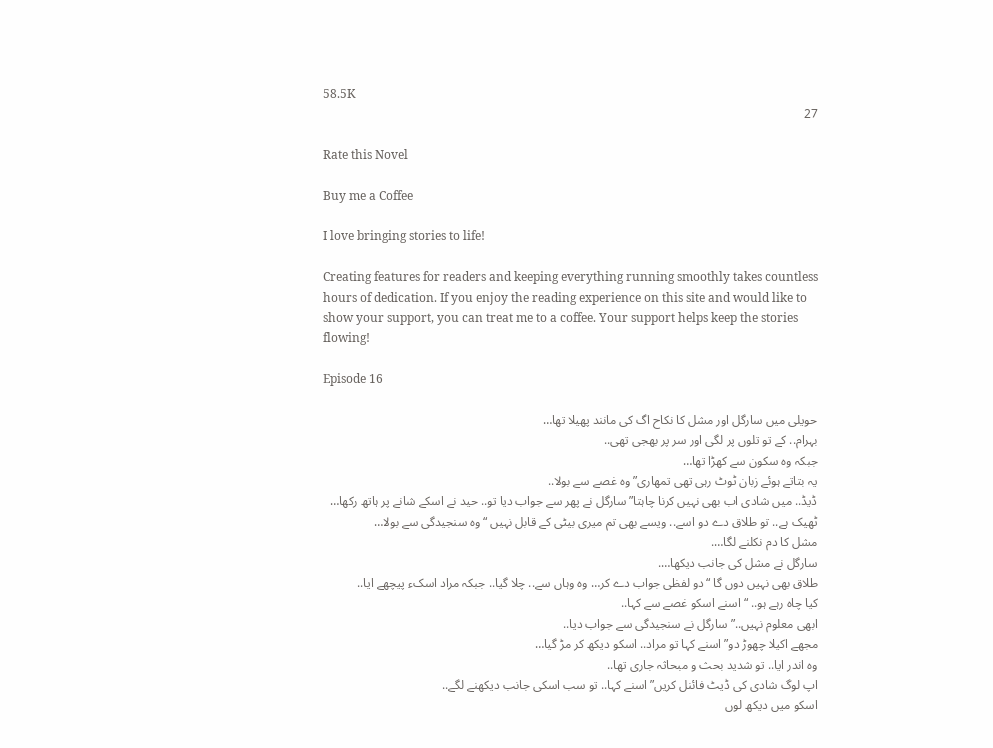58.5K
27

Rate this Novel

Buy me a Coffee

I love bringing stories to life!

Creating features for readers and keeping everything running smoothly takes countless hours of dedication. If you enjoy the reading experience on this site and would like to show your support, you can treat me to a coffee. Your support helps keep the stories flowing!

Episode 16

حویلی میں سارگل اور مشل کا نکاح اگ کی مانند پھیلا تھا…
بہرام.. کے تو تلوں پر لگی اور سر پر بھجی تھی..
جبکہ وہ سکون سے کھڑا تھا…
یہ بتاتے ہوئے زبان ٹوٹ رہی تھی تمھاری” وہ غصے سے بولا..
ڈیڈ.. میں شادی اب بھی نہیں کرنا چاہتا” سارگل نے پھر سے جواب دیا تو.. حید نے اسکے شانے پر ہاتھ رکھا…
ٹھیک ہے.. تو طلاق دے دو اسے.. ویسے بھی تم میری بیٹی کے قابل نہیں “وہ سنجیدگی سے بولا…
مشل کا دم نکلنے لگا….
سارگل نے مشل کی جانب دیکھا….
طلاق بھی نہیں دوں گا “دو لفظی جواب دے کر… وہ وہاں سے.. چلا گیا.. جبکہ مراد اسکء پیچھے ایا..
کیا چاہ رہے ہو.. “اسنے اسکو غصے سے کہا..
ابھی معلوم نہیں..” سارگل نے سنجیدگی سے جواب دیا..
مجھے اکیلا چھوڑ دو” اسنے کہا تو مراد.. اسکو دیکھ کر مڑ گیا…
وہ اندر ایا.. تو شدید بحث و مبحاثہ جاری تھا..
اپ لوگ شادی کی ڈیٹ فائنل کریں” اسنے کہا.. تو سب اسکی جانب دیکھنے لگے..
اسکو میں دیکھ لوں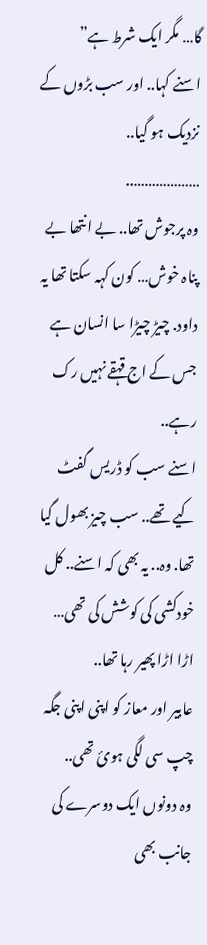گا… مگر ایک شرط ہے”
اسنے کہا.. اور سب بڑوں کے نزدیک ہو گیا..
………………..
وہ پرجوش تھا.. بے انتھا بے پناہ خوش… کون کہہ سکتا تھا یہ داود. چیڑ چیڑا سا انسان ہے جس کے اج قہقے نہیں رک رہے..
اسنے سب کو ڈریس گفٹ کیے تھے.. سب چیز بھول گیا تھا. وہ.. یہ بھی کہ اسنے.. کل خودکشی کی کوشش کی تھی… اڑا اڑا پھیر رہا تھا..
عابیر اور معاز کو اپنی اپنی جگہ چپ سی لگی ہوئ تھی..
وہ دونوں ایک دوسرے کی جانب بھی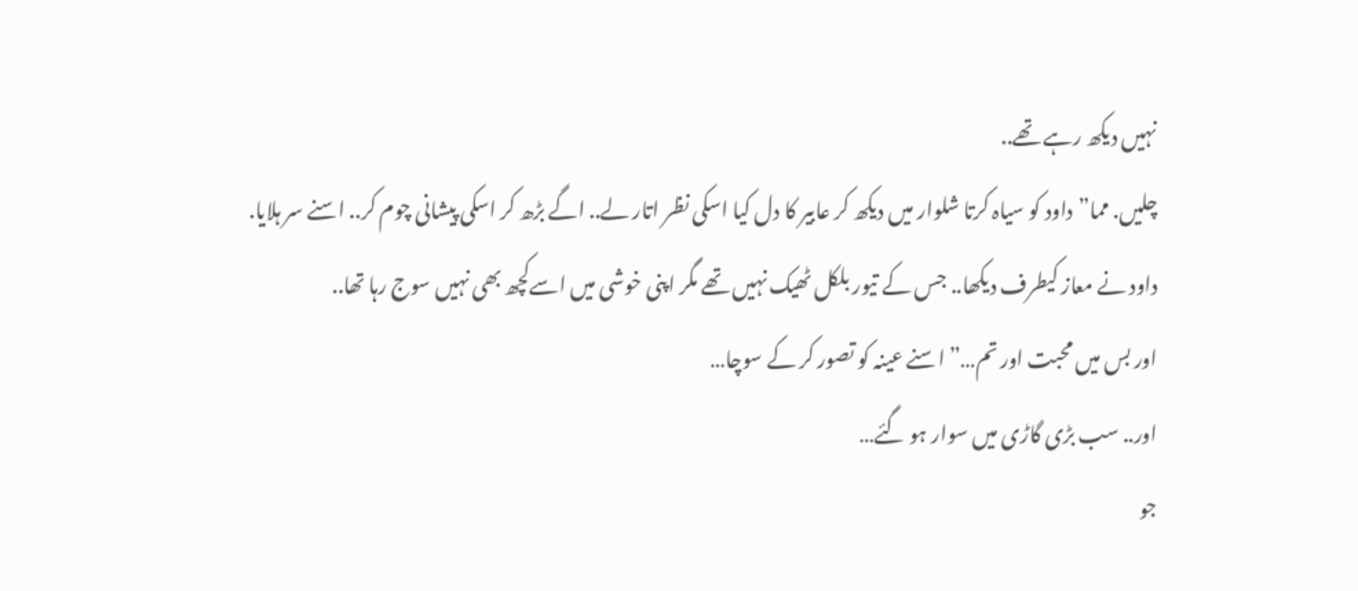نہیں دیکھ رہے تھے..
چلیں. مما”داود کو سیاہ کرتا شلوار میں دیکھ کر عابیر کا دل کیا اسکی نظر اتار لے.. اگے بڑھ کر اسکی پیشانی چوم کر.. اسنے سر ہلایا.
داود نے معاز کیطرف دیکھا.. جس کے تیور بلکل ٹھیک نہیں تھے مگر اپنی خوشی میں اسےکچھ بھی نہیں سوج رہا تھا..
اور بس میں محبت اور تم…” اسنے عینہ کو تصور کر کے سوچا…
اور.. سب بڑی گاڑی میں سوار ہو گئے…
جو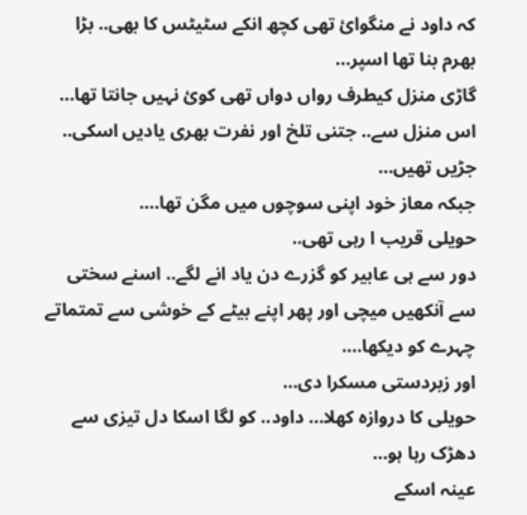کہ داود نے منگوائ تھی کچھ انکے سٹیٹس کا بھی.. بڑا بھرم بنا تھا اسپر…
گاڑی منزل کیطرف رواں دواں تھی کوئ نہیں جانتا تھا… اس منزل سے.. جتنی تلخ اور نفرت بھری یادیں اسکی.. جڑیں تھیں…
جبکہ معاز خود اپنی سوچوں میں مگن تھا….
حویلی قریب ا رہی تھی..
دور سے ہی عابیر کو گزرے دن یاد انے لگے.. اسنے سختی سے آنکھیں میچی اور پھر اپنے بیٹے کے خوشی سے تمتماتے چہرے کو دیکھا….
اور زبردستی مسکرا دی…
حویلی کا دروازہ کھلا… داود.. کو لگا اسکا دل تیزی سے دھڑک رہا ہو…
عینہ اسکے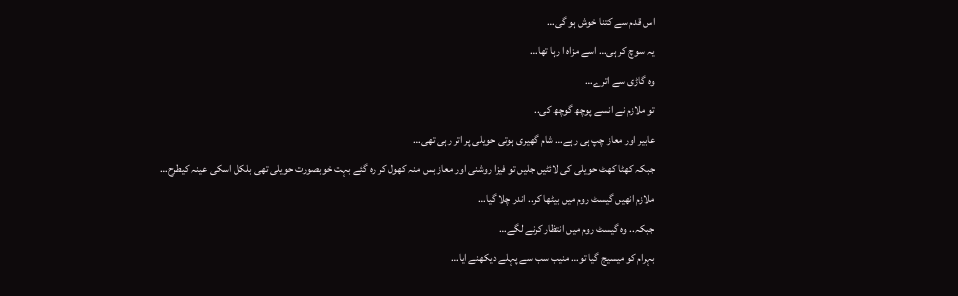اس قدم سے کتنا خوش ہو گی…
یہ سوچ کر ہی… اسے مزاہ ا رہا تھا…
وہ گاڑی سے اترے…
تو ملازم نے انسے پوچھ گوچھ کی..
عابیر اور معاز چپ ہی رہے… شام گھیری ہوتی حویلی پر اتر رہی تھی…
جبکہ کھٹا کھٹ حویلی کی لائٹیں جلیں تو فیزا روشنی اور معاز بس منہ کھول کر رہ گئے بہت خوبصورت حویلی تھی بلکل اسکی عینہ کیطرح…
ملازم انھیں گیسٹ روم میں بیٹھا کر.. اندر چلا گیا…
جبکہ.. وہ گیسٹ روم میں انتظار کرنے لگے…
بہرام کو میسیج گیا تو… منیب سب سے پہلے دیکھنے ایا…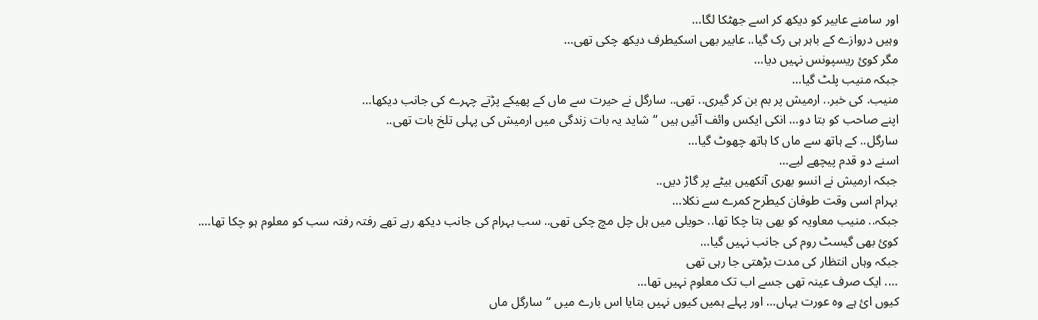اور سامنے عابیر کو دیکھ کر اسے جھٹکا لگا…
وہیں دروازے کے باہر ہی رک گیا.. عابیر بھی اسکیطرف دیکھ چکی تھی…
مگر کوئ ریسپونس نہیں دیا…
جبکہ منیب پلٹ گیا…
منیب. کی خبر.. ارمیش پر بم بن کر گیری.. تھی.. سارگل نے حیرت سے ماں کے پھیکے پڑتے چہرے کی جانب دیکھا…
اپنے صاحب کو بتا دو… انکی ایکس وائف آئیں ہیں “شاید یہ بات زندگی میں ارمیش کی پہلی تلخ بات تھی..
سارگل.. کے ہاتھ سے ماں کا ہاتھ چھوٹ گیا…
اسنے دو قدم پیچھے لیے…
جبکہ ارمیش نے انسو بھری آنکھیں بیٹے پر گاڑ دیں..
بہرام اسی وقت طوفان کیطرح کمرے سے نکلا…
جبکہ.. منیب معاویہ کو بھی بتا چکا تھا.. حویلی میں ہل چل مچ چکی تھی.. سب بہرام کی جانب دیکھ رہے تھے رفتہ رفتہ سب کو معلوم ہو چکا تھا….
کوئ بھی گیسٹ روم کی جانب نہیں گیا…
جبکہ وہاں انتظار کی مدت بڑھتی جا رہی تھی
…. ایک صرف عینہ تھی جسے اب تک معلوم نہیں تھا…
کیوں ائ ہے وہ عورت یہاں… اور پہلے ہمیں کیوں نہیں بتایا اس بارے میں “سارگل ماں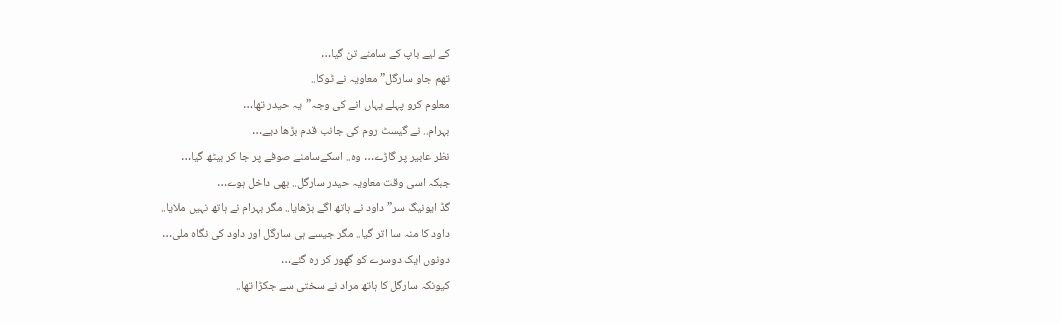کے لیے باپ کے سامنے تن گیا…
تھم جاو سارگل” معاویہ نے ٹوکا..
معلوم کرو پہلے یہاں انے کی وجہ”یہ حیدر تھا…
بہرام.. نے گیسٹ روم کی جانب قدم بڑھا دیے…
نظر عابیر پر گاڑے… وہ.. اسکےسامنے صوفے پر جا کر بیٹھ گیا…
جبکہ اسی وقت معاویہ حیدر سارگل.. بھی داخل ہوے…
گڈ ایونیگ سر”داود نے ہاتھ اگے بڑھایا.. مگر بہرام نے ہاتھ نہیں ملایا..
داود کا منہ سا اتر گیا.. مگر جیسے ہی سارگل اور داود کی نگاہ ملی…
دونوں ایک دوسرے کو گھور کر رہ گئے…
کیونکہ سارگل کا ہاتھ مراد نے سختی سے جکڑا تھا..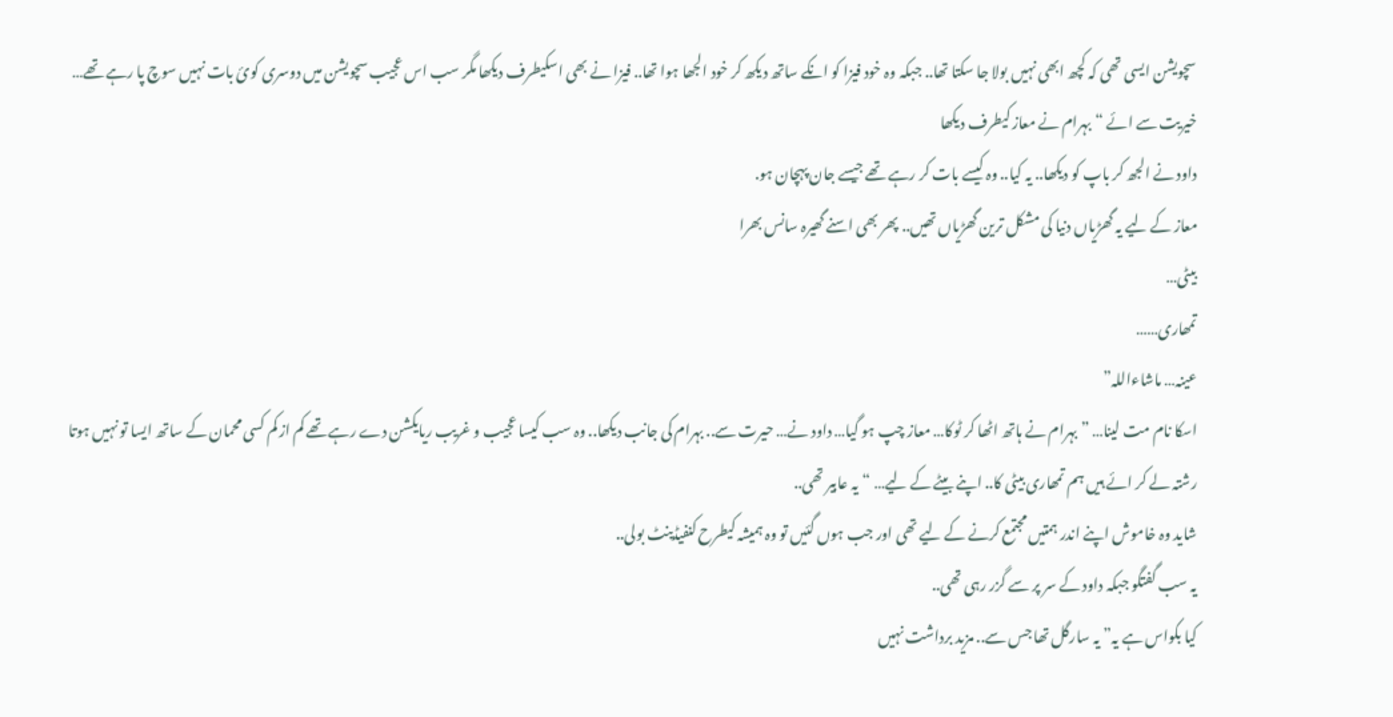سچویشن ایسی تھی کہ کچھ ابھی نہیں بولا جا سکتا تھا.. جبکہ وہ خود فیزا کو انکے ساتھ دیکھ کر خود الجھا ہوا تھا.. فیزا نے بھی اسکیطرف دیکھا مگر سب اس عجیب سچویشن میں دوسری کوئ بات نہیں سوچ پا رہے تھے…
خیریت سے ائے “بہرام نے معاز کیطرف دیکھا
داود نے الجھ کر باپ کو دیکھا.. یہ کیا.. وہ کیسے بات کر رہے تھے جیسے جان پہچان ہو.
معاز کے لیے یہ گھڑیاں دنیا کی مشکل ترین گھڑیاں تھیں.. پھر بھی اسنے گھیرہ سانس بھرا
بیٹی…
تمھاری……
عینہ… ماشاءاللہ”
اسکا نام مت لینا… ” بہرام نے ہاتھ اٹھا کر ٹوکا… معاز چپ ہو گیا… داود نے… حیرت سے.. بہرام کی جانب دیکھا.. وہ سب کیسا عجیب و غریب ریایکشن دے رہے تھے کم از کم کسی محمان کے ساتھ ایسا تو نہیں ہوتا
رشتہ لے کر ائے ہیں ہم تمھاری بیٹی کا.. اپنے بیٹے کے لیے… “یہ عابیر تھی..
شاید وہ خاموش اپنے اندر ہمتیں مجتمع کرنے کے لیے تھی اور جب ہوں گئیں تو وہ ہمیشہ کیطرح کنفیڈینٹ بولی..
یہ سب گفتگو جبکہ داود کے سر پر سے گزر رہی تھی..
کیا بکواس ہے یہ” یہ سارگل تھا جس سے.. مزید برداشت نہیں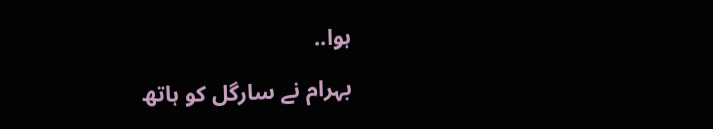ہوا..
بہرام نے سارگل کو ہاتھ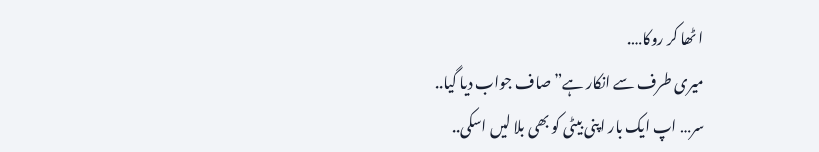ا ٹھا کر روکا….
میری طرف سے انکار ہے” صاف جواب دیا گیا..
سر… اپ ایک بار اپنی بیٹی کو بھی بلا لیں اسکی..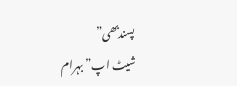پسندبھی”
شیٹ اپ” بہرام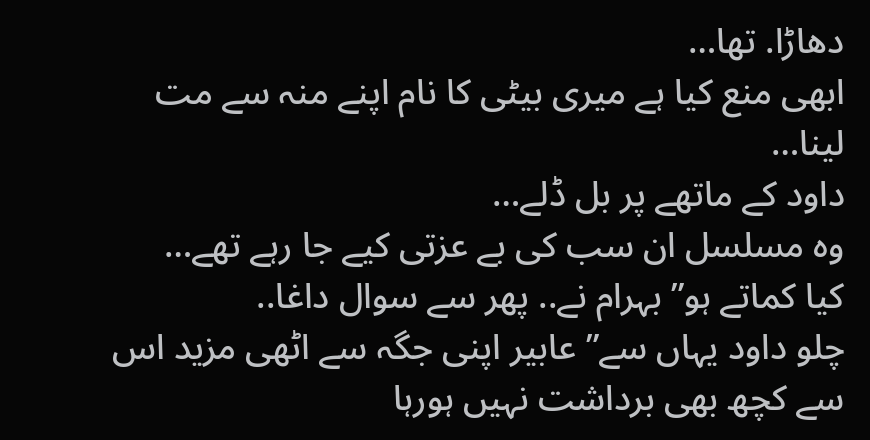دھاڑا. تھا…
ابھی منع کیا ہے میری بیٹی کا نام اپنے منہ سے مت لینا…
داود کے ماتھے پر بل ڈلے…
وہ مسلسل ان سب کی بے عزتی کیے جا رہے تھے…
کیا کماتے ہو” بہرام نے.. پھر سے سوال داغا..
چلو داود یہاں سے” عابیر اپنی جگہ سے اٹھی مزید اس سے کچھ بھی برداشت نہیں ہورہا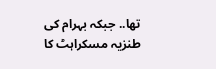تھا.. جبکہ بہرام کی طنزیہ مسکراہٹ کا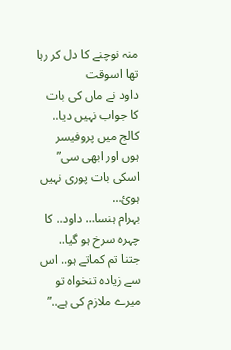منہ نوچنے کا دل کر رہا تھا اسوقت
داود نے ماں کی بات کا جواب نہیں دیا..
کالج میں پروفیسر ہوں اور ابھی سی”
اسکی بات پوری نہیں ہوئ…
بہرام ہنسا… داود.. کا چہرہ سرخ ہو گیا..
جتنا تم کماتے ہو.. اس سے زیادہ تنخواہ تو میرے ملازم کی ہے..”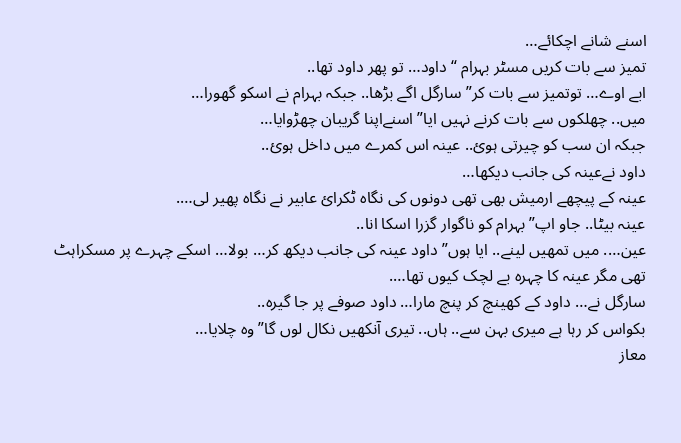اسنے شانے اچکائے…
تمیز سے بات کریں مسٹر بہرام “داود… تو پھر داود تھا..
ابے اوے… توتمیز سے بات کر” سارگل اگے بڑھا.. جبکہ بہرام نے اسکو گھورا…
میں.. چھلکوں سے بات کرنے نہیں ایا” اسنےاپنا گریبان چھڑوایا…
جبکہ ان سب کو چیرتی ہوئ.. عینہ اس کمرے میں داخل ہوئ..
داود نےعینہ کی جانب دیکھا…
عینہ کے پیچھے ارمیش بھی تھی دونوں کی نگاہ ٹکرائ عابیر نے نگاہ پھیر لی….
عینہ بیٹا.. جاو اپ” بہرام کو ناگوار گزرا اسکا انا..
عین…. میں تمھیں لینے.. ایا ہوں” داود عینہ کی جانب دیکھ کر… بولا… اسکے چہرے پر مسکراہٹ تھی مگر عینہ کا چہرہ بے لچک کیوں تھا….
سارگل نے… داود کے کھینچ کر پنچ مارا… داود صوفے پر جا گیرہ..
بکواس کر رہا ہے میری بہن سے.. ہاں.. تیری آنکھیں نکال لوں گا” وہ چلایا…
معاز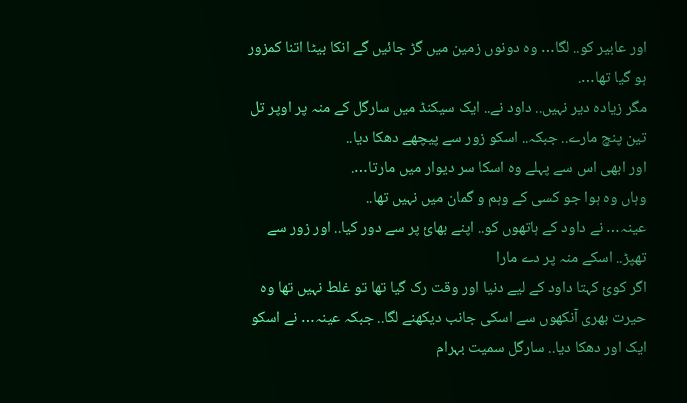اور عابیر کو.. لگا… وہ دونوں زمین میں گڑ جائیں گے انکا بیٹا اتنا کمزور ہو گیا تھا….
مگر زیادہ دیر نہیں.. داود نے.. ایک سیکنڈ میں سارگل کے منہ پر اوپر تل تین پنچ مارے.. جبکہ.. اسکو زور سے پیچھے دھکا دیا..
اور ابھی اس سے پہلے وہ اسکا سر دیوار میں مارتا….
وہاں وہ ہوا جو کسی کے وہم و گمان میں نہیں تھا..
عینہ… نے داود کے ہاتھوں کو.. اپنے بھائ پر سے دور کیا.. اور زور سے تھپڑ.. اسکے منہ پر دے مارا
اگر کوئ کہتا داود کے لیے دنیا اور وقت رک گیا تھا تو غلط نہیں تھا وہ حیرت بھری آنکھوں سے اسکی جانب دیکھنے لگا.. جبکہ عینہ… نے اسکو ایک اور دھکا دیا.. سارگل سمیت بہرام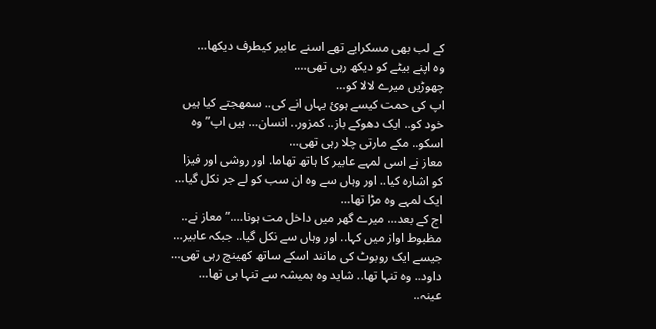کے لب بھی مسکرایے تھے اسنے عابیر کیطرف دیکھا…
وہ اپنے بیٹے کو دیکھ رہی تھی….
چھوڑیں میرے لالا کو…
اپ کی حمت کیسے ہوئ یہاں انے کی.. سمھجتے کیا ہیں خود کو.. ایک دھوکے باز.. کمزور.. انسان… ہیں اپ”وہ اسکو.. مکے مارتی چلا رہی تھی…
معاز نے اسی لمہے عابیر کا ہاتھ تھاما. اور روشی اور فیزا کو اشارہ کیا.. اور وہاں سے وہ ان سب کو لے جر نکل گیا… ایک لمہے وہ مڑا تھا…
اج کے بعد… میرے گھر میں داخل مت ہونا….” معاز نے.. مظبوط اواز میں کہا.. اور وہاں سے نکل گیا.. جبکہ عابیر… جیسے ایک روبوٹ کی مانند اسکے ساتھ کھینچ رہی تھی…
داود.. وہ تنہا تھا.. شاید وہ ہمیشہ سے تنہا ہی تھا…
عینہ..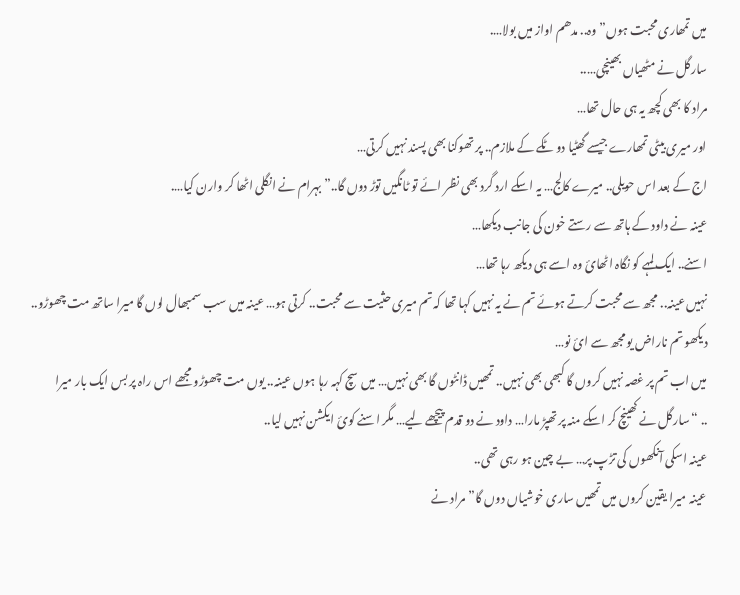میں تمھاری محبت ہوں” وہ.. مدھم اواز میں بولا….
سارگل نے مٹھیاں بھینچی…..
مراد کا بھی کچھ یہ ہی حال تھا…
اور میری بیٹی تمھارے جیسے گھٹیا دو ٹکے کے ملازم.. پر تھوکنا بھی پسند نہیں کرتی…
اج کے بعد اس حویلی.. میرے کالج… یہ اسکے ارد گرد بھی نظر ائے تو ٹانگیں توڑ دوں گا..” بہرام نے انگلی اٹھا کر وارن کیا….
عینہ نے داود کے ہاتھ سے رستے خون کی جانب دیکھا…
اسنے.. ایک لمہے کو نگاہ اٹھائ وہ اسے ہی دیکھ رہا تھا…
نہیں عینہ.. مجھ سے محبت کرتے ہوئے تم نے یہ نہیں کہا تھا کہ تم میری حثیت سے محبت.. کرتی ہو… عینہ میں سب سمبھال لوں گا میرا ساتھ مت چھوڑو.. دیکھو تم ناراض یو مجھ سے ائ نو…
میں اب تم پر غصہ نہیں کروں گا کبھی بھی نہیں.. تمھیں ڈانٹوں گا بھی نہیں… میں سچ کہہ رہا ہوں عینہ.. یوں مت چھوڑو مجھے اس راہ پر بس ایک بار میرا
.. “سارگل نے کھینچ کر اسکے منہ پر تھپڑ مارا… داود نے دو قدم پیچھے لیے… مگر اسنے کوئ ایکشن نہیں لیا..
عینہ اسکی آنکھوں کی تڑپ پر… بے چین ہو رہی تھی..
عینہ میرا یقین کروں میں تمھیں ساری خوشیاں دوں گا” مراد نے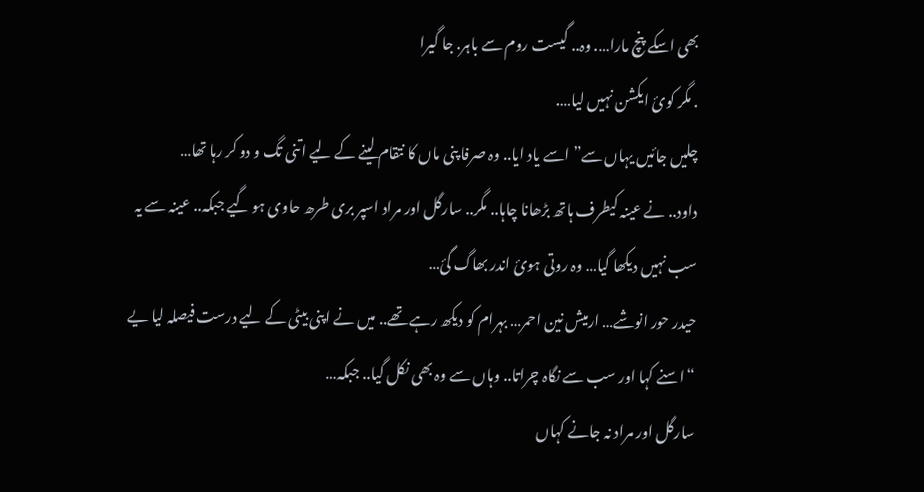بھی اسکے پنچ مارا…. وہ.. گیست روم سے باہر. جا گیرا
. مگر کوئ ایکشن نہیں لیا….
چلیں جائیں یہاں سے” اسے یاد ایا.. وہ صرفا پنی ماں کا نتقام لینے کے لیے اتنی تگ و دو کر رہا تھا…
داود.. نے عینہ کیطرف ہاتھ بڑھانا چاہا.. مگر.. سارگل اور مراد اسپر بری طرھ حاوی ہو گیے جبکہ.. عینہ سے یہ سب نہیں دیکھا گیا… وہ روتی ہوئ اندر بھاگ گئ…
حیدر حور انوشے… ارمیش نین احمر… بہرام کو دیکھ رہے تھے.. میں نے اپنی بیٹی کے لیے درست فیصلہ لیا یے “اسنے کہا اور سب سے نگاہ چراتا.. وہاں سے وہ بھی نکل گیا.. جبکہ…
سارگل اور مراد نہ جانے کہاں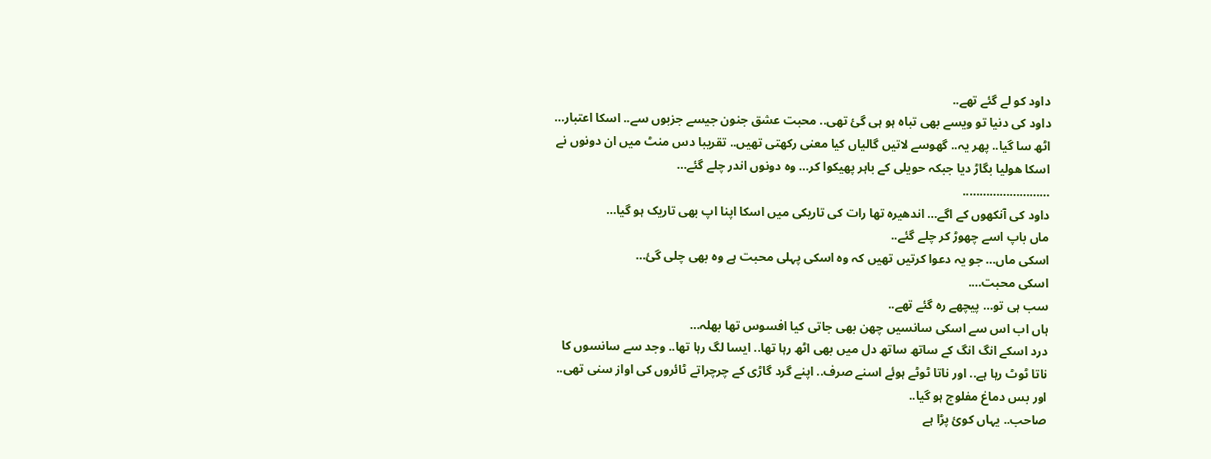داود کو لے گئے تھے..
داود کی دنیا تو ویسے بھی تباہ ہو ہی گئ تھی.. محبت عشق جنون جیسے جزبوں سے.. اسکا اعتبار… اٹھ سا گیا.. پھر یہ.. گھوسے لاتیں گالیاں کیا معنی رکھتی تھیں.. تقریبا دس منٹ میں ان دونوں نے اسکا ھولیا بگاڑ دیا جبکہ حویلی کے باہر پھیکوا کر… وہ دونوں اندر چلے گئے…
……………………..
داود کی آنکھوں کے اگے… اندھیرہ تھا رات کی تاریکی میں اسکا اپنا اپ بھی تاریک ہو گیا…
ماں باپ اسے چھوڑ کر چلے گئے..
اسکی ماں… جو یہ دعوا کرتیں تھیں کہ وہ اسکی پہلی محبت ہے وہ بھی چلی گئ…
اسکی محبت….
سب ہی تو… پیچھے رہ گئے تھے..
ہاں اب اس سے اسکی سانسیں چھن بھی جاتی کیا افسوس تھا بھلہ…
درد اسکے انگ انگ کے ساتھ ساتھ دل میں بھی اٹھ رہا تھا.. ایسا لگ رہا تھا.. وجد سے سانسوں کا ناتا ٹوٹ رہا ہے.. اور ناتا ٹوٹے ہوئے اسنے صرف.. اپنے گرد گاڑی کے چرچراتے ٹائروں کی اواز سنی تھی.. اور بس دماغ مفلوج ہو گیا..
صاحب.. یہاں کوئ پڑا ہے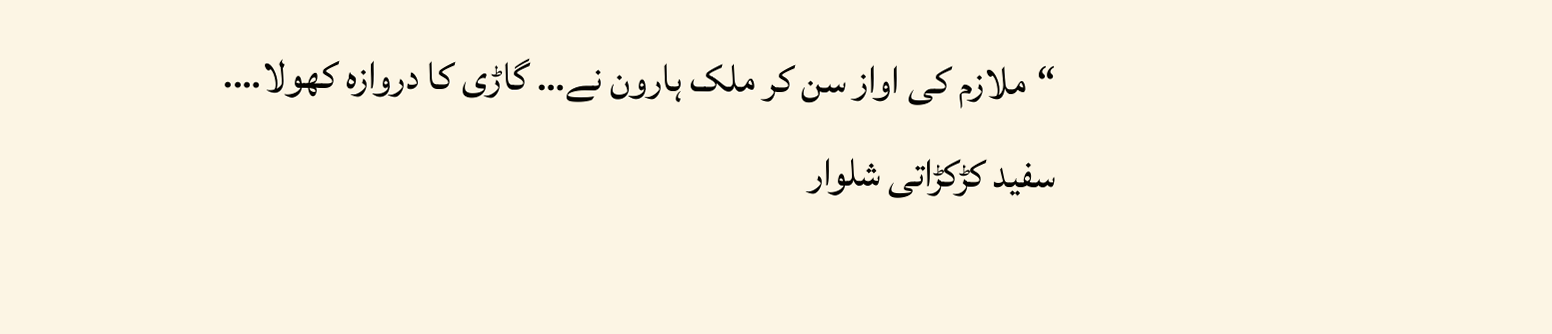“ملازم کی اواز سن کر ملک ہارون نے… گاڑی کا دروازہ کھولا….
سفید کڑکڑاتی شلوار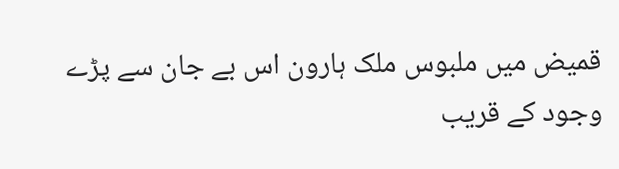قمیض میں ملبوس ملک ہارون اس بے جان سے پڑے وجود کے قریب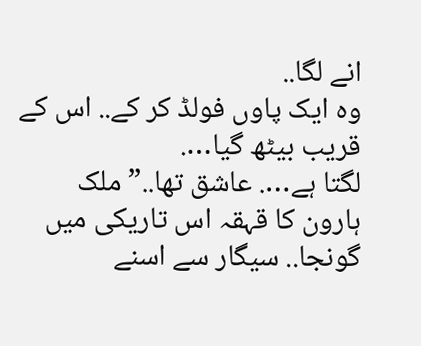انے لگا..
وہ ایک پاوں فولڈ کر کے.. اس کے قریب بیٹھ گیا….
لگتا ہے…. عاشق تھا..” ملک ہارون کا قہقہ اس تاریکی میں گونجا.. سیگار سے اسنے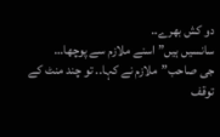دو کش بھرے..
سانسیں ہیں” اسنے ملازم سے پوچھا…
جی صاحب”ملازم نے کہا.. تو چند منٹ کے توقف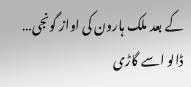کے بعد ملک ہارون کی اواز گونجی…
ڈالو اسے گاڑی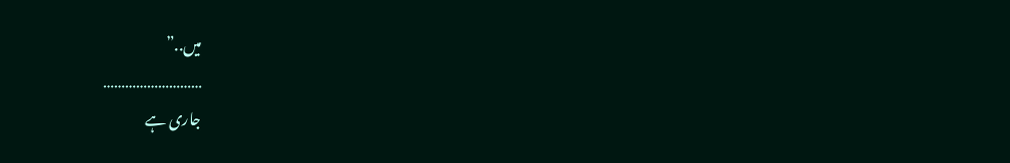میں..”
………………………
جاری ہے